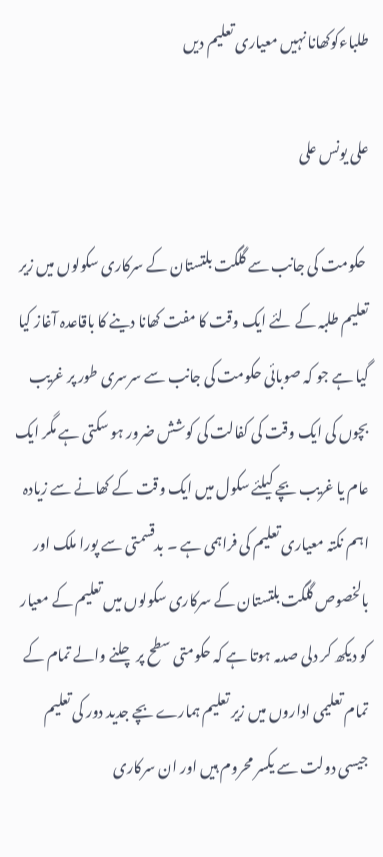طلباءکوکھانا نہیں معیاری تعلیم دیں

علی یونس علی

 حکومت کی جانب سے گلگت بلتستان کے سرکاری سکولوں میں زیر تعلیم طلبہ کے لئے ایک وقت کا مفت کھانا دینے کا باقاعدہ آغاز کیا گیا ہے جو کہ صوبائی حکومت کی جانب سے سرسری طور پر غریب بچوں کی ایک وقت کی کفالت کی کوشش ضرور ہو سکتی ہے مگر ایک عام یا غریب بچے کیلئے سکول میں ایک وقت کے کھانے سے زیادہ اہم نکتہ معیاری تعلیم کی فراہمی ہے ۔ بدقسمتی سے پورا ملک اور بالخصوص گلگت بلتستان کے سرکاری سکولوں میں تعلیم کے معیار کو دیکھ کر دلی صدمہ ہوتا ہے کہ حکومتی سطح پر چلنے والے تمام کے تمام تعلیمی اداروں میں زیر تعلیم ہمارے بچے جدید دور کی تعلیم جیسی دولت سے یکسر محروم ہیں اور ان سرکاری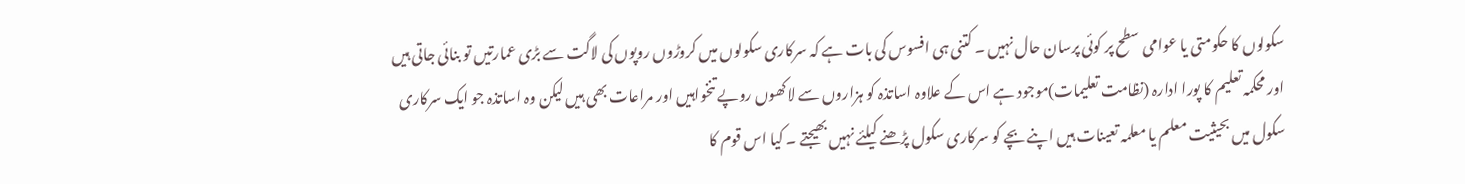سکولوں کا حکومتی یا عوامی سطح پر کوئی پرسان حال نہیں ۔ کتنی ہی افسوس کی بات ہے کہ سرکاری سکولوں میں کروڑوں روپوں کی لاگت سے بڑی عمارتیں تو بنائی جاتی ہیں اور محکمہ تعلیم کا پورا ادارہ (نظامت تعلیمات)موجود ہے اس کے علاوہ اساتذہ کو ہزاروں سے لاکھوں روپے تنخواہیں اور مراعات بھی ہیں لیکن وہ اساتذہ جو ایک سرکاری سکول میں بحیثیت معلم یا معلمہ تعینات ہیں اپنے بچے کو سرکاری سکول پڑھنے کیلئے نہیں بھیجتے ۔ کیا اس قوم کا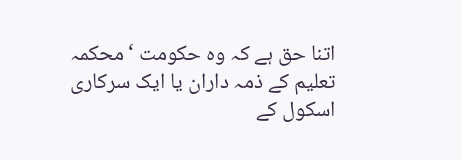اتنا حق ہے کہ وہ حکومت ‘محکمہ تعلیم کے ذمہ داران یا ایک سرکاری اسکول کے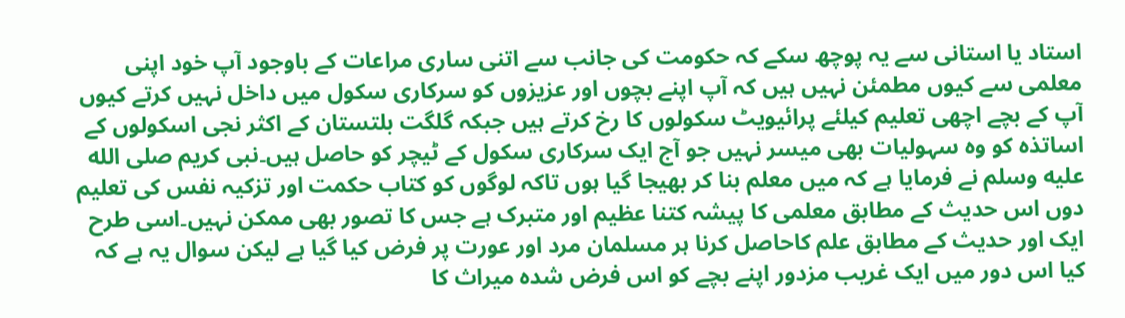استاد یا استانی سے یہ پوچھ سکے کہ حکومت کی جانب سے اتنی ساری مراعات کے باوجود آپ خود اپنی معلمی سے کیوں مطمئن نہیں ہیں کہ آپ اپنے بچوں اور عزیزوں کو سرکاری سکول میں داخل نہیں کرتے کیوں آپ کے بچے اچھی تعلیم کیلئے پرائیویٹ سکولوں کا رخ کرتے ہیں جبکہ گلگت بلتستان کے اکثر نجی اسکولوں کے اساتذہ کو وہ سہولیات بھی میسر نہیں جو آج ایک سرکاری سکول کے ٹیچر کو حاصل ہیں۔نبی کریم صلى الله عليه وسلم نے فرمایا ہے کہ میں معلم بنا کر بھیجا گیا ہوں تاکہ لوگوں کو کتاب حکمت اور تزکیہ نفس کی تعلیم دوں اس حدیث کے مطابق معلمی کا پیشہ کتنا عظیم اور متبرک ہے جس کا تصور بھی ممکن نہیں۔اسی طرح ایک اور حدیث کے مطابق علم کاحاصل کرنا ہر مسلمان مرد اور عورت پر فرض کیا گیا ہے لیکن سوال یہ ہے کہ کیا اس دور میں ایک غریب مزدور اپنے بچے کو اس فرض شدہ میراث کا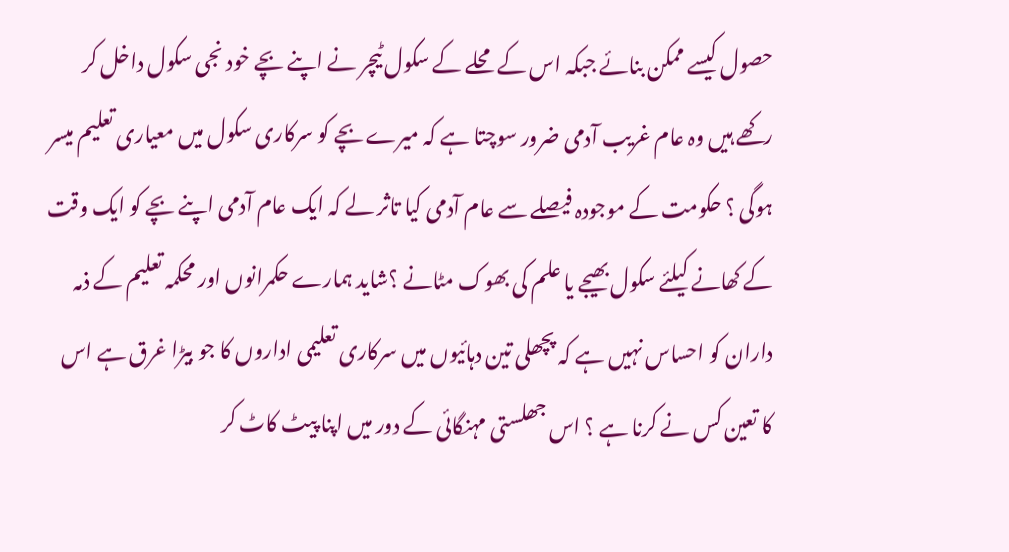حصول کیسے ممکن بنائے جبکہ اس کے محلے کے سکول ٹیچر نے اپنے بچے خود نجی سکول داخل کر رکھے ہیں وہ عام غریب آدمی ضرور سوچتا ہے کہ میرے بچے کو سرکاری سکول میں معیاری تعلیم میسر ہوگی ؟ حکومت کے موجودہ فیصلے سے عام آدمی کیا تاثر لے کہ ایک عام آدمی اپنے بچے کو ایک وقت کے کھانے کیلئے سکول بھیجے یا علم کی بھوک مٹانے ؟شاید ہمارے حکمرانوں اور محکمہ تعلیم کے ذمہ داران کو احساس نہیں ہے کہ پچھلی تین دہائیوں میں سرکاری تعلیمی اداروں کا جو بیڑا غرق ہے اس کا تعین کس نے کرنا ہے ؟ اس جھلستی مہنگائی کے دور میں اپنا پیٹ کاٹ کر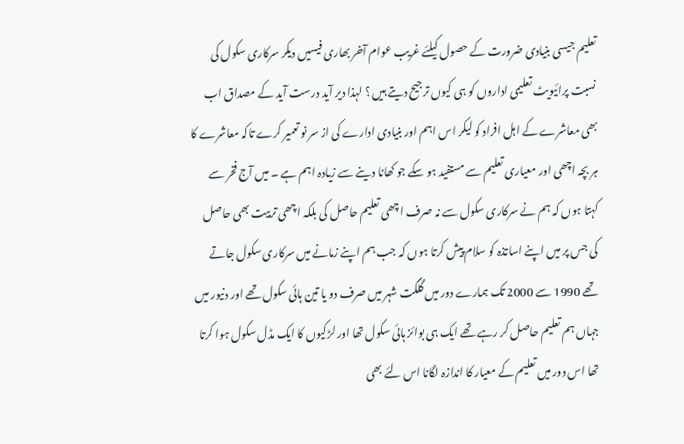تعلیم جیسی بنیادی ضرورت کے حصول کیلئے غریب عوام آخر بھاری فیسیں دیکر سرکاری سکول کی نسبت پرائیویٹ تعلیمی اداروں کو ہی کیوں ترجیح دیتے ہیں ؟ لہذا دیر آید درست آید کے مصداق اب بھی معاشرے کے اہل افراد کو لیکر اس اہم اور بنیادی ادارے کی از سر نو تعمیر کرے تاکہ معاشرے کا ہر بچہ اچھی اور معیاری تعلیم سے مستفید ہو سکے جو کھانا دینے سے زیادہ اہم ہے ۔ میں آج فخر سے کہتا ہوں کہ ہم نے سرکاری سکول سے نہ صرف اچھی تعلیم حاصل کی بلکہ اچھی تربیت بھی حاصل کی جس پر میں اپنے اساتذہ کو سلام پیش کرتا ہوں کہ جب ہم اپنے زمانے میں سرکاری سکول جاتے تھے 1990 سے 2000 تک ہمارے دور میں گلگت شہر میں صرف دو یا تین ہائی سکول تھے اور دنیور میں جہاں ہم تعلیم حاصل کر رہے تھے ایک ہی بوائز ہائی سکول تھا اور لڑکیوں کا ایک مڈل سکول ہوا کرتا تھا اس دور میں تعلیم کے معیار کا اندازہ لگانا اس لئے بھی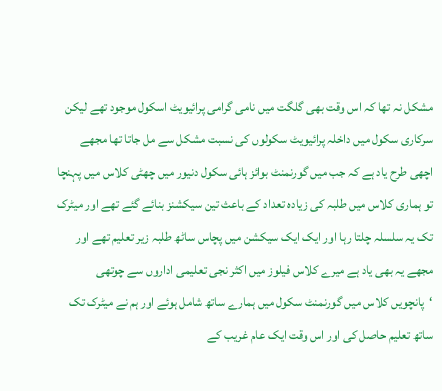مشکل نہ تھا کہ اس وقت بھی گلگت میں نامی گرامی پرائیویٹ اسکول موجود تھے لیکن سرکاری سکول میں داخلہ پرائیویٹ سکولوں کی نسبت مشکل سے مل جاتا تھا مجھے اچھی طرح یاد ہے کہ جب میں گورنمنٹ بوائز ہائی سکول دنیور میں چھٹی کلاس میں پہنچا تو ہماری کلاس میں طلبہ کی زیادہ تعداد کے باعث تین سیکشنز بنائے گئے تھے اور میٹرک تک یہ سلسلہ چلتا رہا اور ایک ایک سیکشن میں پچاس ساٹھ طلبہ زیر تعلیم تھے اور مجھے یہ بھی یاد ہے میرے کلاس فیلوز میں اکثر نجی تعلیمی اداروں سے چوتھی ‘پانچویں کلاس میں گورنمنٹ سکول میں ہمارے ساتھ شامل ہوئے اور ہم نے میٹرک تک ساتھ تعلیم حاصل کی اور اس وقت ایک عام غریب کے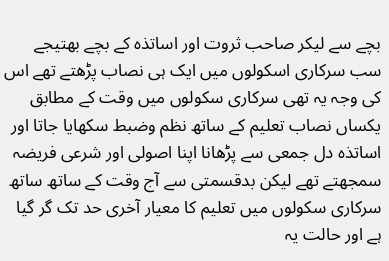بچے سے لیکر صاحب ثروت اور اساتذہ کے بچے بھتیجے سب سرکاری اسکولوں میں ایک ہی نصاب پڑھتے تھے اس کی وجہ یہ تھی سرکاری سکولوں میں وقت کے مطابق یکساں نصاب تعلیم کے ساتھ نظم وضبط سکھایا جاتا اور اساتذہ دل جمعی سے پڑھانا اپنا اصولی اور شرعی فریضہ سمجھتے تھے لیکن بدقسمتی سے آج وقت کے ساتھ ساتھ سرکاری سکولوں میں تعلیم کا معیار آخری حد تک گر گیا ہے اور حالت یہ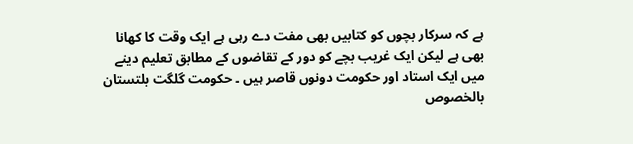ہے کہ سرکار بچوں کو کتابیں بھی مفت دے رہی ہے ایک وقت کا کھانا بھی ہے لیکن ایک غریب بچے کو دور کے تقاضوں کے مطابق تعلیم دینے میں ایک استاد اور حکومت دونوں قاصر ہیں ۔ حکومت گلگت بلتستان بالخصوص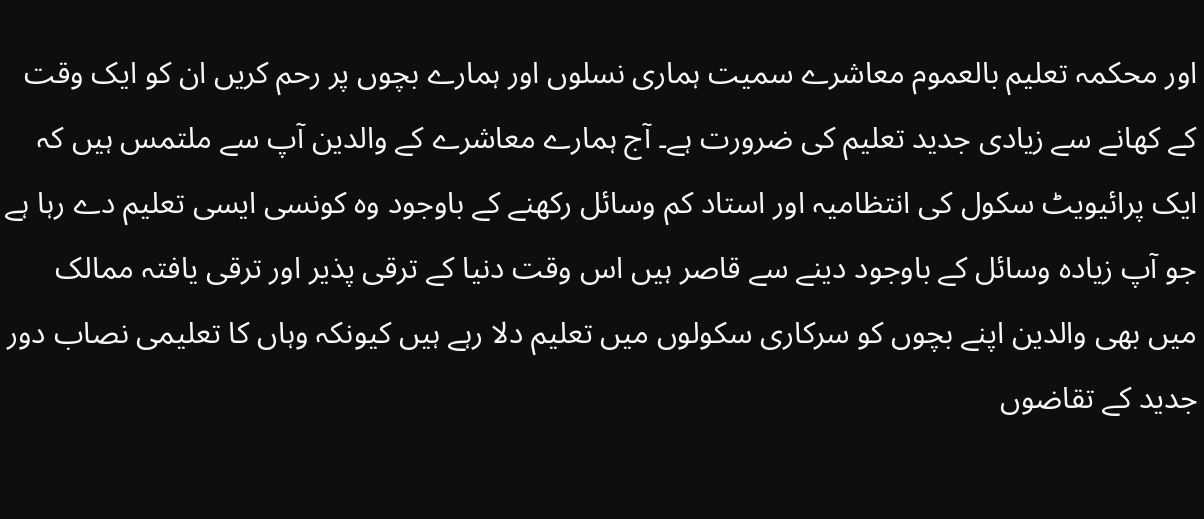اور محکمہ تعلیم بالعموم معاشرے سمیت ہماری نسلوں اور ہمارے بچوں پر رحم کریں ان کو ایک وقت کے کھانے سے زیادی جدید تعلیم کی ضرورت ہے۔ آج ہمارے معاشرے کے والدین آپ سے ملتمس ہیں کہ ایک پرائیویٹ سکول کی انتظامیہ اور استاد کم وسائل رکھنے کے باوجود وہ کونسی ایسی تعلیم دے رہا ہے جو آپ زیادہ وسائل کے باوجود دینے سے قاصر ہیں اس وقت دنیا کے ترقی پذیر اور ترقی یافتہ ممالک میں بھی والدین اپنے بچوں کو سرکاری سکولوں میں تعلیم دلا رہے ہیں کیونکہ وہاں کا تعلیمی نصاب دور جدید کے تقاضوں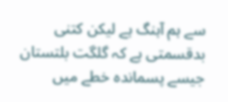سے ہم آہنگ ہے لیکن کتنی بدقسمتی ہے کہ گلگت بلتستان جیسے پسماندہ خطے میں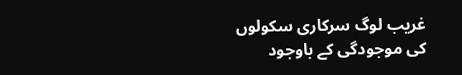غریب لوگ سرکاری سکولوں کی موجودگی کے باوجود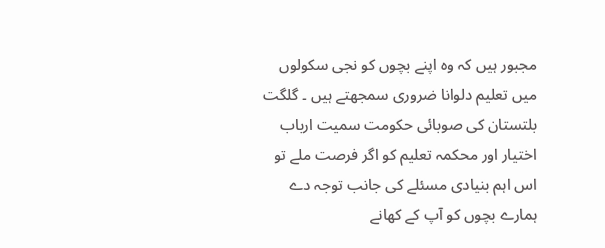مجبور ہیں کہ وہ اپنے بچوں کو نجی سکولوں میں تعلیم دلوانا ضروری سمجھتے ہیں ۔ گلگت بلتستان کی صوبائی حکومت سمیت ارباب اختیار اور محکمہ تعلیم کو اگر فرصت ملے تو اس اہم بنیادی مسئلے کی جانب توجہ دے ہمارے بچوں کو آپ کے کھانے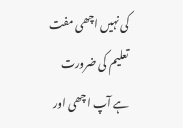کی نہیں اچھی مفت تعلیم کی ضرورت ہے آپ اچھی اور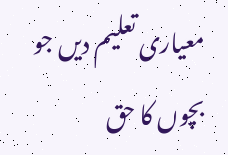معیاری تعلیم دیں جو بچوں کا حق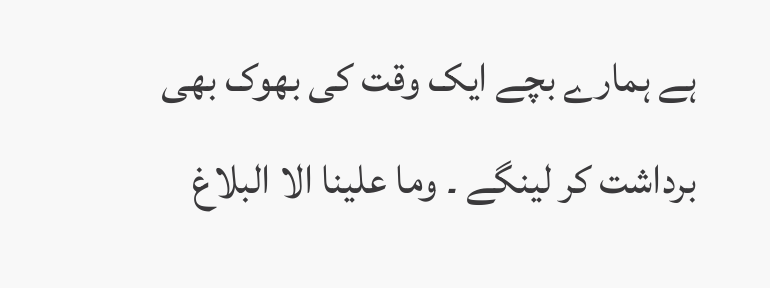ہے ہمارے بچے ایک وقت کی بھوک بھی برداشت کر لینگے ۔ وما علینا الا البلاغ